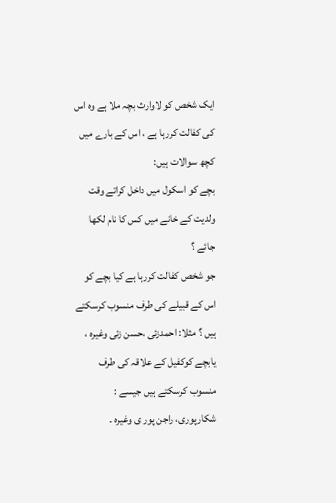ایک شخص کو لاوارث بچہ ملا ہے وہ اس کی کفالت کررہا ہے ، اس کے بارے میں کچھ سوالات ہیں:
بچے کو اسکول میں داخل کراتے وقت ولدیت کے خانے میں کس کا نام لکھا جائے ؟
جو شخص کفالت کررہا ہے کیا بچے کو اس کے قبیلے کی طرف منسوب کرسکتے ہیں ؟ مثلا: احمدزئی ،حسن زئی وغیرہ ،
یابچے کوکفیل کے علاقہ کی طرف منسوب کرسکتے ہیں جیسے : شکارپوری، راجن پور ی وغیرہ ۔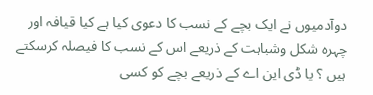دوآدمیوں نے ایک بچے کے نسب کا دعوی کیا ہے کیا قیافہ اور چہرہ شکل وشباہت کے ذریعے اس کے نسب کا فیصلہ کرسکتے ہیں ؟ یا ڈی این اے کے ذریعے بچے کو کسی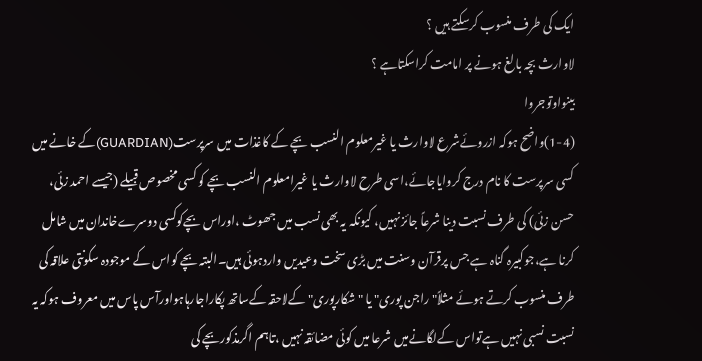ایک کی طرف منسوب کرسکتے ہیں ؟
لاوارث بچہ بالغ ہونے پر امامت کراسکتاہے ؟
بینواوتوجروا
(1-4)واضح ہوکہ ازروئےشرع لاوارث یا غیرمعلوم النسب بچے کے کاغذات میں سرپرست(GUARDIAN)کے خانے میں کسی سرپرست کا نام درج کروایاجائے،اسی طرح لاوارث یا غیرامعلوم النسب بچے کو کسی مخصوص قبیلے (جیسے احمد زئی، حسن زئی) کی طرف نسبت دینا شرعاً جائز نہیں، کیونکہ یہ بھی نسب میں جھوٹ ،اوراس بچےکوکسی دوسرےخاندان میں شامل کرنا ہے،جوکبیرہ گناہ ہے جس پرقرآن وسنت میں بڑی سخت وعیدیں واردہوئی ہیں۔البتہ بچے کواس کے موجودہ سکونتی علاقہ کی طرف منسوب کرتے ہوئے مثلاً" راجن پوری" یا "شکارپوری" کےلاحقہ کےساتھ پکاراجارہاہواورآس پاس میں معروف ہوکہ یہ نسبت نسبی نہیں ہےتواس کےلگانےمیں شرعا میں کوئی مضائقہ نہیں ،تاہم اگرمذکوربچے کی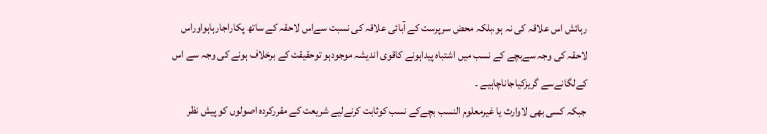رہائش اس علاقہ کی نہ ہو،بلکہ محض سرپرست کے آبائی علاقہ کی نسبت سےاس لاحقہ کے ساتھ پکاراجارہاہواوراس لاحقہ کی وجہ سےبچے کے نسب میں اشتباہ پیداہونے کاقوی اندیشہ موجودہو توحقیقت کے برخلاف ہونے کی وجہ سے اس کےلگانےسے گریزکیاجاناچاہیے ۔
جبکہ کسی بھی لاوارث یا غیرمعلوم النسب بچےکے نسب کوثابت کرنےلیے شریعت کے مقررکردہ اصولوں کو پیش نظر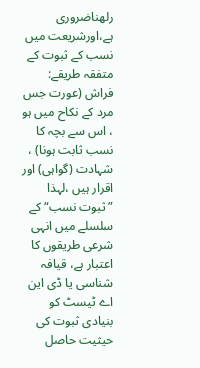رلھناضروری ہے،اورشریعت میں نسب کے ثبوت کے متفقہ طریقے: فراش (عورت جس مرد کے نکاح میں ہو ، اس سے بچہ کا نسب ثابت ہونا) ، شہادت (گواہی) اور اقرار ہیں ،لہذا ”ثبوت نسب“ کے سلسلے میں انہی شرعی طریقوں کا اعتبار ہے، قیافہ شناسی یا ڈی این اے ٹیسٹ کو بنیادی ثبوت کی حیثیت حاصل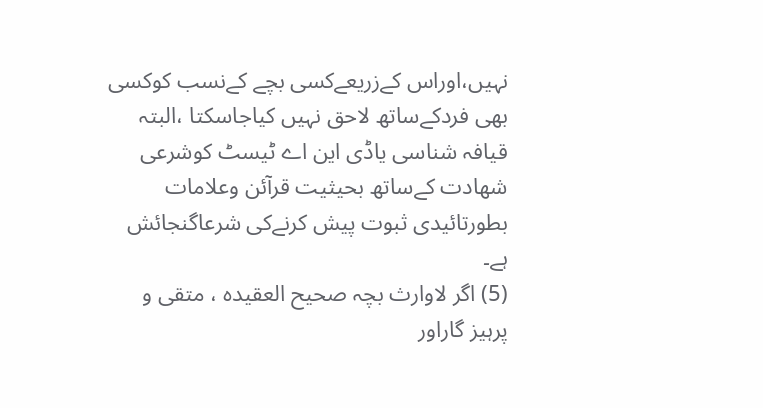نہیں،اوراس کےزریعےکسی بچے کےنسب کوکسی بھی فردکےساتھ لاحق نہیں کیاجاسکتا ،البتہ قیافہ شناسی یاڈی این اے ٹیسٹ کوشرعی شھادت کےساتھ بحیثیت قرآئن وعلامات بطورتائیدی ثبوت پیش کرنےکی شرعاگنجائش ہے۔
(5) اگر لاوارث بچہ صحیح العقیدہ ، متقی و پرہیز گاراور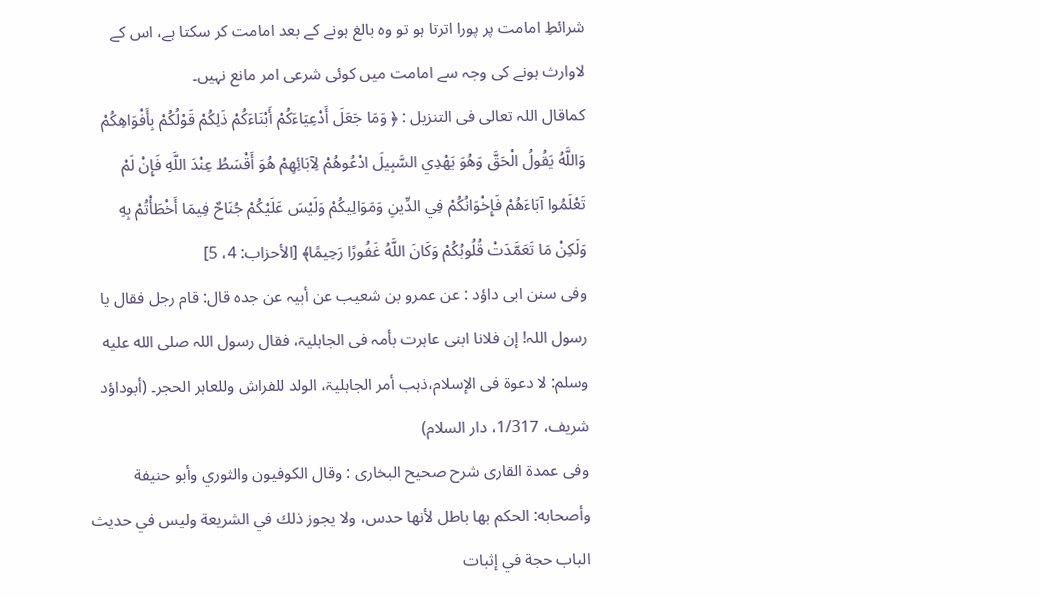شرائطِ امامت پر پورا اترتا ہو تو وہ بالغ ہونے کے بعد امامت کر سکتا ہے، اس کے لاوارث ہونے کی وجہ سے امامت میں کوئی شرعی امر مانع نہیں۔
کماقال اللہ تعالی فی التنزیل : ﴿ وَمَا جَعَلَ أَدْعِيَاءَكُمْ أَبْنَاءَكُمْ ذَلِكُمْ قَوْلُكُمْ بِأَفْوَاهِكُمْ وَاللَّهُ يَقُولُ الْحَقَّ وَهُوَ يَهْدِي السَّبِيلَ ادْعُوهُمْ لِآبَائِهِمْ هُوَ أَقْسَطُ عِنْدَ اللَّهِ فَإِنْ لَمْ تَعْلَمُوا آبَاءَهُمْ فَإِخْوَانُكُمْ فِي الدِّينِ وَمَوَالِيكُمْ وَلَيْسَ عَلَيْكُمْ جُنَاحٌ فِيمَا أَخْطَأْتُمْ بِهِ وَلَكِنْ مَا تَعَمَّدَتْ قُلُوبُكُمْ وَكَانَ اللَّهُ غَفُورًا رَحِيمًا﴾ [الأحزاب: 4، 5]
وفی سنن ابی داؤد : عن عمرو بن شعیب عن أبیہ عن جدہ قال: قام رجل فقال یا رسول اللہ! إن فلانا ابنی عاہرت بأمہ فی الجاہلیۃ، فقال رسول اللہ صلى الله عليه وسلم: لا دعوۃ فی الإسلام،ذہب أمر الجاہلیۃ، الولد للفراش وللعاہر الحجر۔ (أبوداؤد شریف، 1/317، دار السلام)
وفی عمدۃ القاری شرح صحیح البخاری : وقال الكوفيون والثوري وأبو حنيفة وأصحابه: الحكم بها باطل لأنها حدس، ولا يجوز ذلك في الشريعة وليس في حديث الباب حجة في إثبات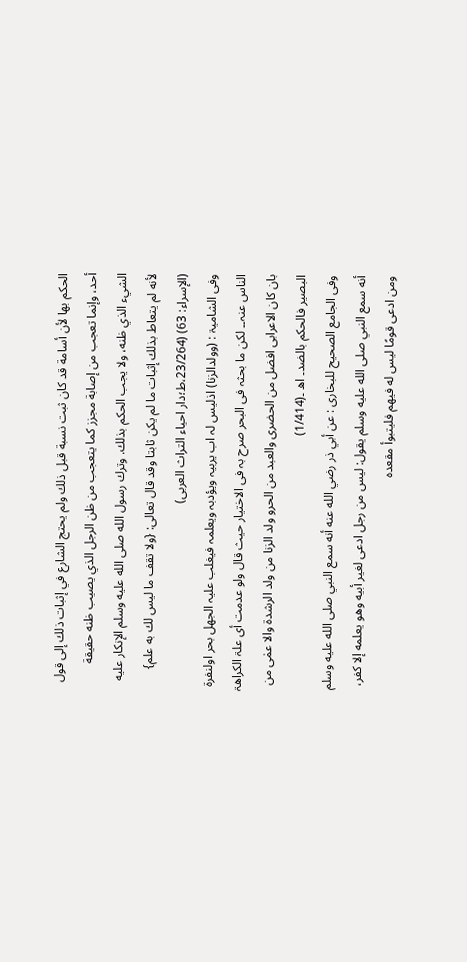الحكم بها لأن أسامة قد كان ثبت نسبة قبل ذلك ولم يحتج الشارع في إثبات ذلك إلى قول أحد، وإنما تعجب من إصابة مجزز كما يتعجب من ظن الرجل الذي يصيب ظنه حقيقة الشيء الذي ظنه، ولا يجب الحكم بذلك. وترك رسول الله صلى الله عليه وسلم الإنكار عليه لأنه لم يتعاط بذلك إثبات ما لم يكن ثابتا وقد قال تعالى: {ولا تقف ما ليس لك به علم} (الإسراء: 63) (23/264،ط؛دار احیاء التراث العربی)
وفی الشامیۃ : (وولدالزنا) اذلیس لہ اب یربیہ ویؤدبہ ویعلمہ فیغلب علیہ الجھل بحر اولنفرۃ الناس عنہ۔۔ لکن ما بحثہ فی البحر صرح بہ فی الاختیار حیث قال ولو عدمت أی علۃ الکراھۃ بان کان الاعرابی افضل من الحضری والعبد من الحرو ولد الزنا من ولد الرشدۃ والا عمٰی من البصیر فالحکم بالضد۔ اھ ۔(1/414)
وفی الجامع الصحیح للبخاری : عن أبي ذر رضي الله عنه أنه سمع النبي صلى الله عليه وسلم أنه سمع النبي صلى الله عليه وسلم يقول: ليس من رجل ادعى لغير أبيه وهو يعلمه إلا كفر، ومن ادعى قومًا ليس له فيهم فليتبوأ مقعده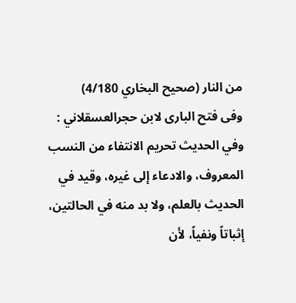من النار (صحيح البخاري 4/180)
وفی فتح الباری لابن حجرالعسقلاني : وفي الحديث تحريم الانتفاء من النسب المعروف، والادعاء إلى غيره، وقيد في الحديث بالعلم، ولا بد منه في الحالتين، إثباتاً ونفياً، لأن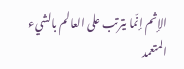الإثم إنّما يترتب على العالم بالشيء المتعمد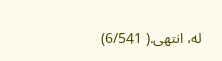له، انتهى.( 6/541)